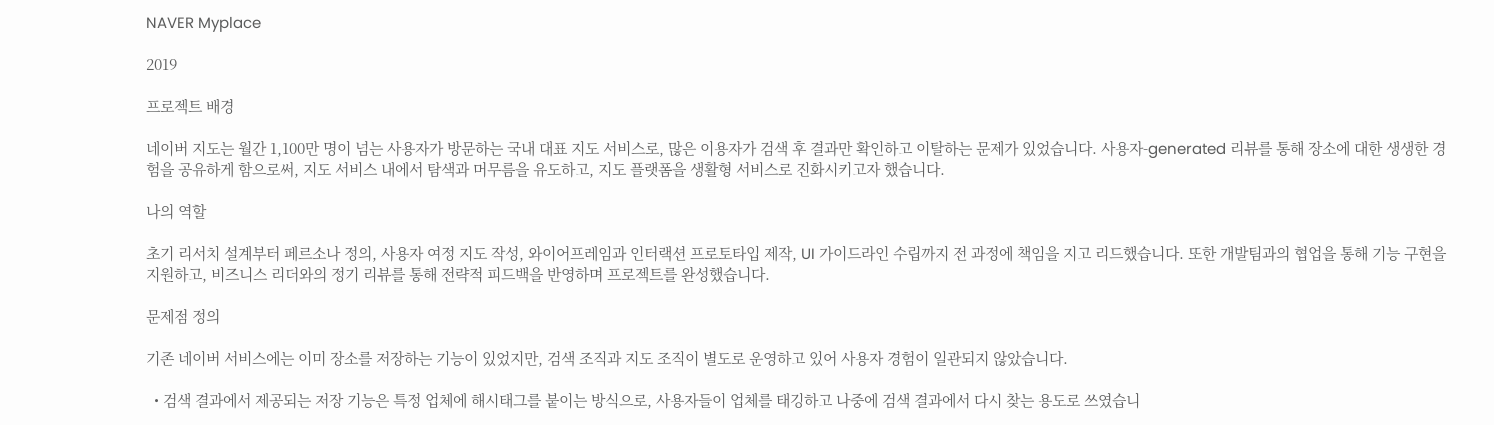NAVER Myplace

2019

프로젝트 배경

네이버 지도는 월간 1,100만 명이 넘는 사용자가 방문하는 국내 대표 지도 서비스로, 많은 이용자가 검색 후 결과만 확인하고 이탈하는 문제가 있었습니다. 사용자-generated 리뷰를 통해 장소에 대한 생생한 경험을 공유하게 함으로써, 지도 서비스 내에서 탐색과 머무름을 유도하고, 지도 플랫폼을 생활형 서비스로 진화시키고자 했습니다.

나의 역할

초기 리서치 설계부터 페르소나 정의, 사용자 여정 지도 작성, 와이어프레임과 인터랙션 프로토타입 제작, UI 가이드라인 수립까지 전 과정에 책임을 지고 리드했습니다. 또한 개발팀과의 협업을 통해 기능 구현을 지원하고, 비즈니스 리더와의 정기 리뷰를 통해 전략적 피드백을 반영하며 프로젝트를 완성했습니다.

문제점 정의

기존 네이버 서비스에는 이미 장소를 저장하는 기능이 있었지만, 검색 조직과 지도 조직이 별도로 운영하고 있어 사용자 경험이 일관되지 않았습니다.

  • 검색 결과에서 제공되는 저장 기능은 특정 업체에 해시태그를 붙이는 방식으로, 사용자들이 업체를 태깅하고 나중에 검색 결과에서 다시 찾는 용도로 쓰였습니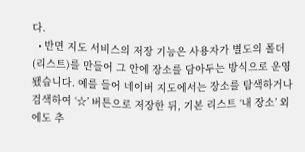다.
  • 반면 지도 서비스의 저장 기능은 사용자가 별도의 폴더(리스트)를 만들어 그 안에 장소를 담아두는 방식으로 운영됐습니다. 예를 들어 네이버 지도에서는 장소를 탐색하거나 검색하여 ‘☆’ 버튼으로 저장한 뒤, 기본 리스트 ‘내 장소’ 외에도 추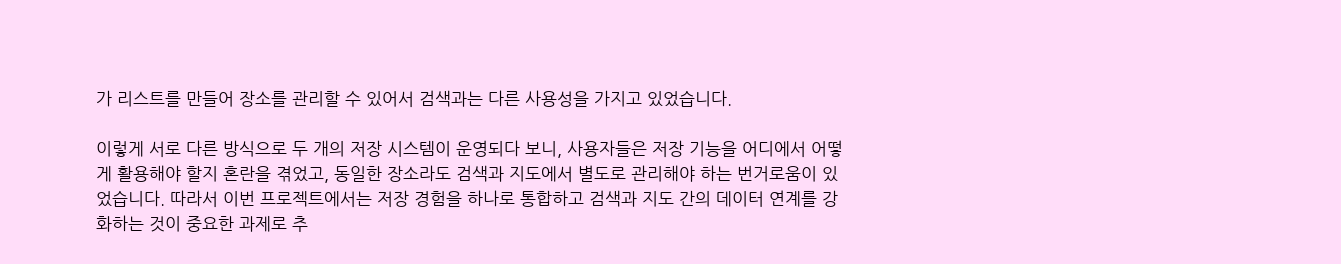가 리스트를 만들어 장소를 관리할 수 있어서 검색과는 다른 사용성을 가지고 있었습니다.

이렇게 서로 다른 방식으로 두 개의 저장 시스템이 운영되다 보니, 사용자들은 저장 기능을 어디에서 어떻게 활용해야 할지 혼란을 겪었고, 동일한 장소라도 검색과 지도에서 별도로 관리해야 하는 번거로움이 있었습니다. 따라서 이번 프로젝트에서는 저장 경험을 하나로 통합하고 검색과 지도 간의 데이터 연계를 강화하는 것이 중요한 과제로 추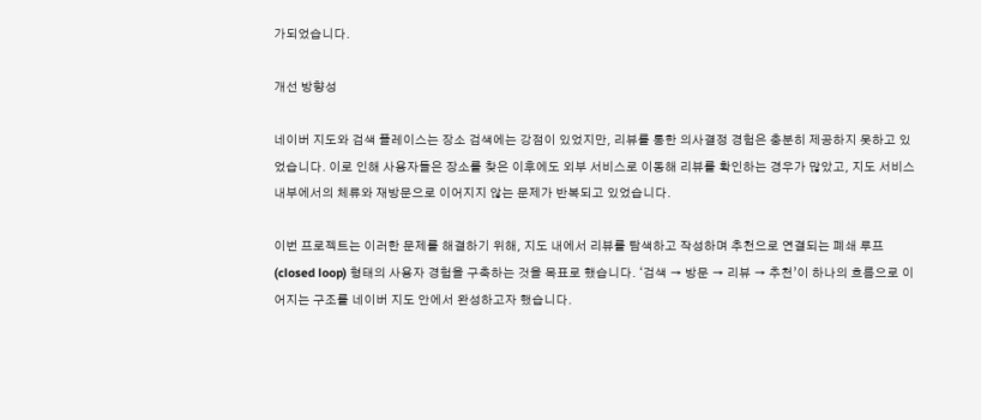가되었습니다.

개선 방향성

네이버 지도와 검색 플레이스는 장소 검색에는 강점이 있었지만, 리뷰를 통한 의사결정 경험은 충분히 제공하지 못하고 있었습니다. 이로 인해 사용자들은 장소를 찾은 이후에도 외부 서비스로 이동해 리뷰를 확인하는 경우가 많았고, 지도 서비스 내부에서의 체류와 재방문으로 이어지지 않는 문제가 반복되고 있었습니다.

이번 프로젝트는 이러한 문제를 해결하기 위해, 지도 내에서 리뷰를 탐색하고 작성하며 추천으로 연결되는 폐쇄 루프(closed loop) 형태의 사용자 경험을 구축하는 것을 목표로 했습니다. ‘검색 → 방문 → 리뷰 → 추천’이 하나의 흐름으로 이어지는 구조를 네이버 지도 안에서 완성하고자 했습니다.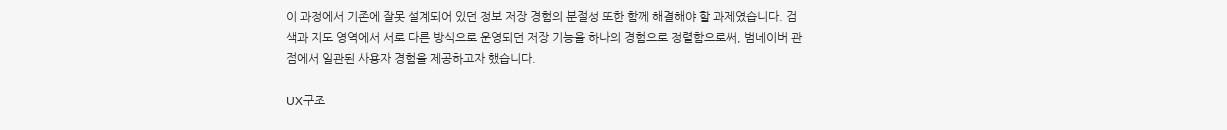이 과정에서 기존에 잘못 설계되어 있던 정보 저장 경험의 분절성 또한 함께 해결해야 할 과제였습니다. 검색과 지도 영역에서 서로 다른 방식으로 운영되던 저장 기능을 하나의 경험으로 정렬함으로써, 범네이버 관점에서 일관된 사용자 경험을 제공하고자 했습니다.

UX구조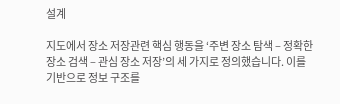설계

지도에서 장소 저장관련 핵심 행동을 ‘주변 장소 탐색 – 정확한 장소 검색 – 관심 장소 저장’의 세 가지로 정의했습니다. 이를 기반으로 정보 구조를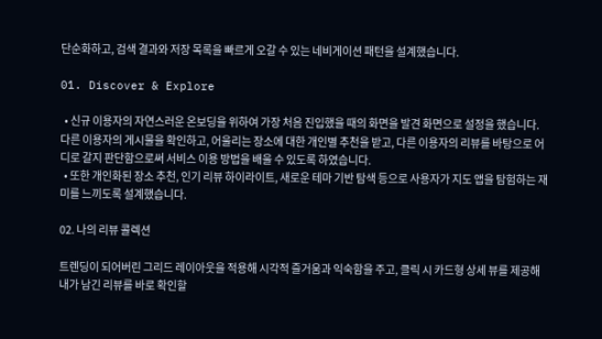단순화하고, 검색 결과와 저장 목록을 빠르게 오갈 수 있는 네비게이션 패턴을 설계했습니다.

01. Discover & Explore

  • 신규 이용자의 자연스러운 온보딩을 위하여 가장 처음 진입했을 때의 화면을 발견 화면으로 설정을 했습니다. 다른 이용자의 게시물을 확인하고, 어울리는 장소에 대한 개인별 추천을 받고, 다른 이용자의 리뷰를 바탕으로 어디로 갈지 판단함으로써 서비스 이용 방법을 배울 수 있도록 하였습니다.
  • 또한 개인화된 장소 추천, 인기 리뷰 하이라이트, 새로운 테마 기반 탐색 등으로 사용자가 지도 앱을 탐험하는 재미를 느끼도록 설계했습니다.

02. 나의 리뷰 콜렉션

트렌딩이 되어버린 그리드 레이아웃을 적용해 시각적 즐거움과 익숙함을 주고, 클릭 시 카드형 상세 뷰를 제공해 내가 남긴 리뷰를 바로 확인할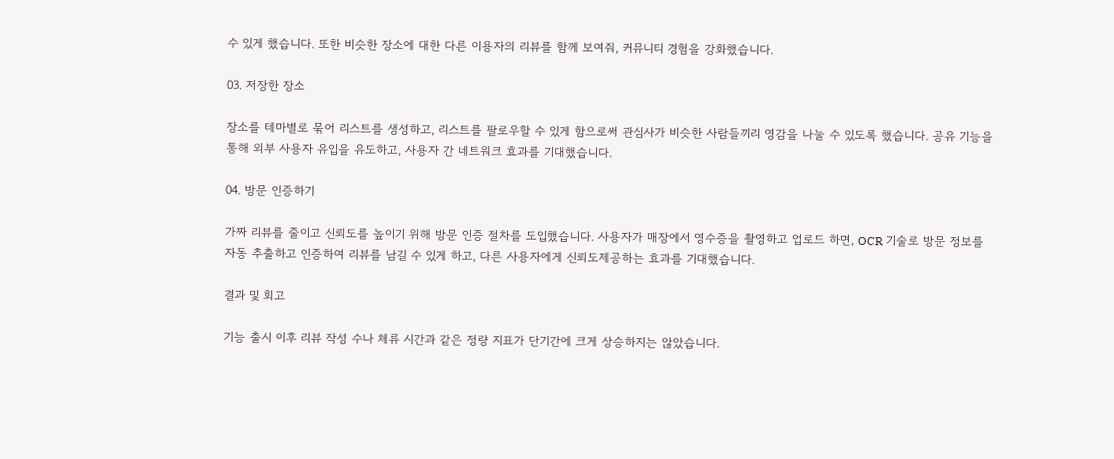수 있게 했습니다. 또한 비슷한 장소에 대한 다른 이용자의 리뷰를 함께 보여줘, 커뮤니티 경험을 강화했습니다.

03. 저장한 장소

장소를 테마별로 묶어 리스트를 생성하고, 리스트를 팔로우할 수 있게 함으로써 관심사가 비슷한 사람들끼리 영감을 나눌 수 있도록 했습니다. 공유 기능을 통해 외부 사용자 유입을 유도하고, 사용자 간 네트워크 효과를 기대했습니다.

04. 방문 인증하기

가짜 리뷰를 줄이고 신뢰도를 높이기 위해 방문 인증 절차를 도입했습니다. 사용자가 매장에서 영수증을 촬영하고 업로드 하면, OCR 기술로 방문 정보를 자동 추출하고 인증하여 리뷰를 남길 수 있게 하고, 다른 사용자에게 신뢰도제공하는 효과를 기대했습니다.

결과 및 회고

기능 출시 이후 리뷰 작성 수나 체류 시간과 같은 정량 지표가 단기간에 크게 상승하지는 않았습니다.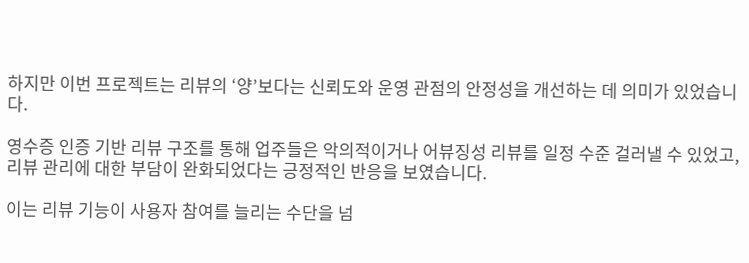하지만 이번 프로젝트는 리뷰의 ‘양’보다는 신뢰도와 운영 관점의 안정성을 개선하는 데 의미가 있었습니다.

영수증 인증 기반 리뷰 구조를 통해 업주들은 악의적이거나 어뷰징성 리뷰를 일정 수준 걸러낼 수 있었고, 리뷰 관리에 대한 부담이 완화되었다는 긍정적인 반응을 보였습니다.

이는 리뷰 기능이 사용자 참여를 늘리는 수단을 넘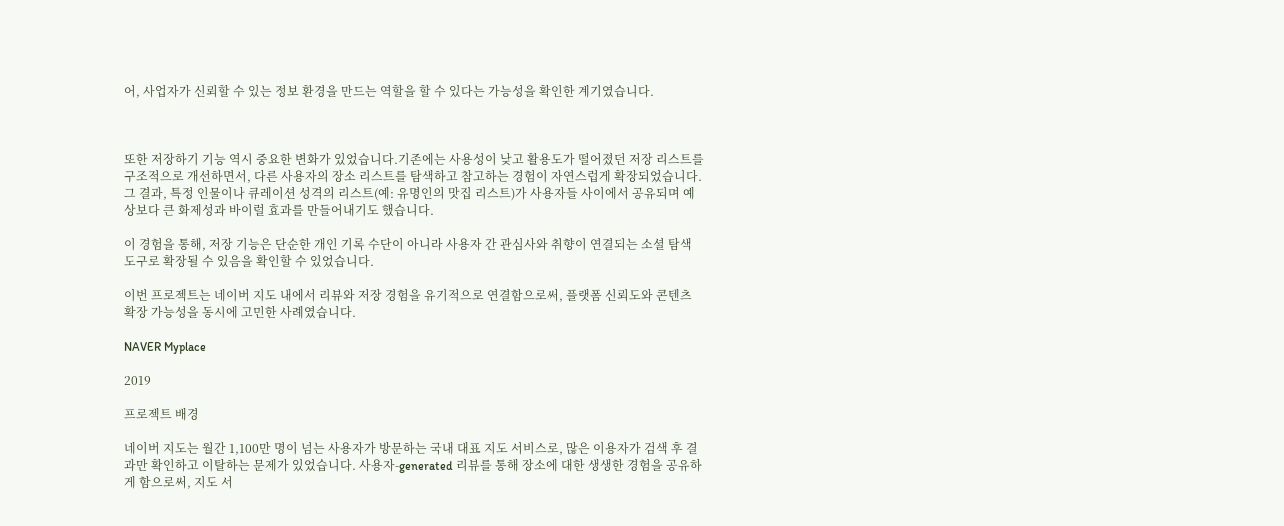어, 사업자가 신뢰할 수 있는 정보 환경을 만드는 역할을 할 수 있다는 가능성을 확인한 계기였습니다.



또한 저장하기 기능 역시 중요한 변화가 있었습니다.기존에는 사용성이 낮고 활용도가 떨어졌던 저장 리스트를 구조적으로 개선하면서, 다른 사용자의 장소 리스트를 탐색하고 참고하는 경험이 자연스럽게 확장되었습니다.그 결과, 특정 인물이나 큐레이션 성격의 리스트(예: 유명인의 맛집 리스트)가 사용자들 사이에서 공유되며 예상보다 큰 화제성과 바이럴 효과를 만들어내기도 했습니다.

이 경험을 통해, 저장 기능은 단순한 개인 기록 수단이 아니라 사용자 간 관심사와 취향이 연결되는 소셜 탐색 도구로 확장될 수 있음을 확인할 수 있었습니다.

이번 프로젝트는 네이버 지도 내에서 리뷰와 저장 경험을 유기적으로 연결함으로써, 플랫폼 신뢰도와 콘텐츠 확장 가능성을 동시에 고민한 사례였습니다.

NAVER Myplace

2019

프로젝트 배경

네이버 지도는 월간 1,100만 명이 넘는 사용자가 방문하는 국내 대표 지도 서비스로, 많은 이용자가 검색 후 결과만 확인하고 이탈하는 문제가 있었습니다. 사용자-generated 리뷰를 통해 장소에 대한 생생한 경험을 공유하게 함으로써, 지도 서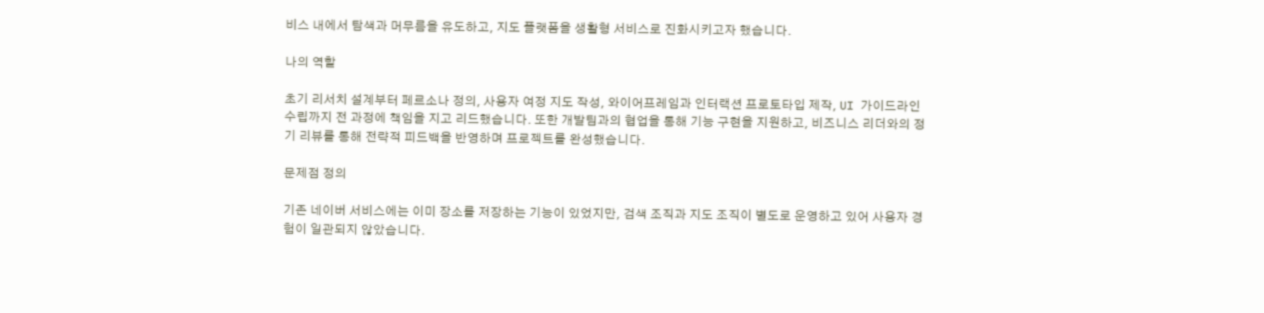비스 내에서 탐색과 머무름을 유도하고, 지도 플랫폼을 생활형 서비스로 진화시키고자 했습니다.

나의 역할

초기 리서치 설계부터 페르소나 정의, 사용자 여정 지도 작성, 와이어프레임과 인터랙션 프로토타입 제작, UI 가이드라인 수립까지 전 과정에 책임을 지고 리드했습니다. 또한 개발팀과의 협업을 통해 기능 구현을 지원하고, 비즈니스 리더와의 정기 리뷰를 통해 전략적 피드백을 반영하며 프로젝트를 완성했습니다.

문제점 정의

기존 네이버 서비스에는 이미 장소를 저장하는 기능이 있었지만, 검색 조직과 지도 조직이 별도로 운영하고 있어 사용자 경험이 일관되지 않았습니다.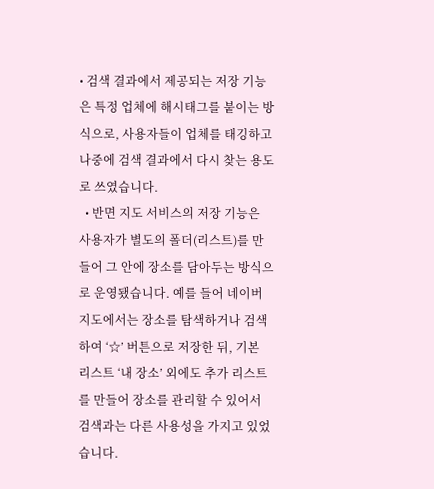• 검색 결과에서 제공되는 저장 기능은 특정 업체에 해시태그를 붙이는 방식으로, 사용자들이 업체를 태깅하고 나중에 검색 결과에서 다시 찾는 용도로 쓰였습니다.
  • 반면 지도 서비스의 저장 기능은 사용자가 별도의 폴더(리스트)를 만들어 그 안에 장소를 담아두는 방식으로 운영됐습니다. 예를 들어 네이버 지도에서는 장소를 탐색하거나 검색하여 ‘☆’ 버튼으로 저장한 뒤, 기본 리스트 ‘내 장소’ 외에도 추가 리스트를 만들어 장소를 관리할 수 있어서 검색과는 다른 사용성을 가지고 있었습니다.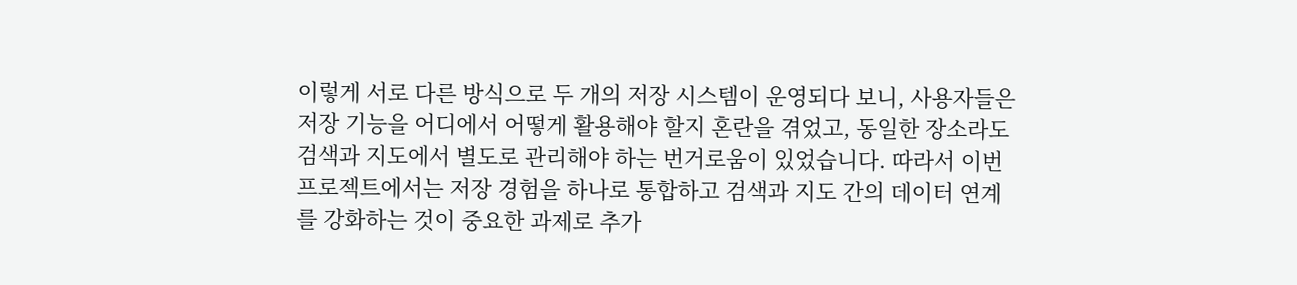이렇게 서로 다른 방식으로 두 개의 저장 시스템이 운영되다 보니, 사용자들은 저장 기능을 어디에서 어떻게 활용해야 할지 혼란을 겪었고, 동일한 장소라도 검색과 지도에서 별도로 관리해야 하는 번거로움이 있었습니다. 따라서 이번 프로젝트에서는 저장 경험을 하나로 통합하고 검색과 지도 간의 데이터 연계를 강화하는 것이 중요한 과제로 추가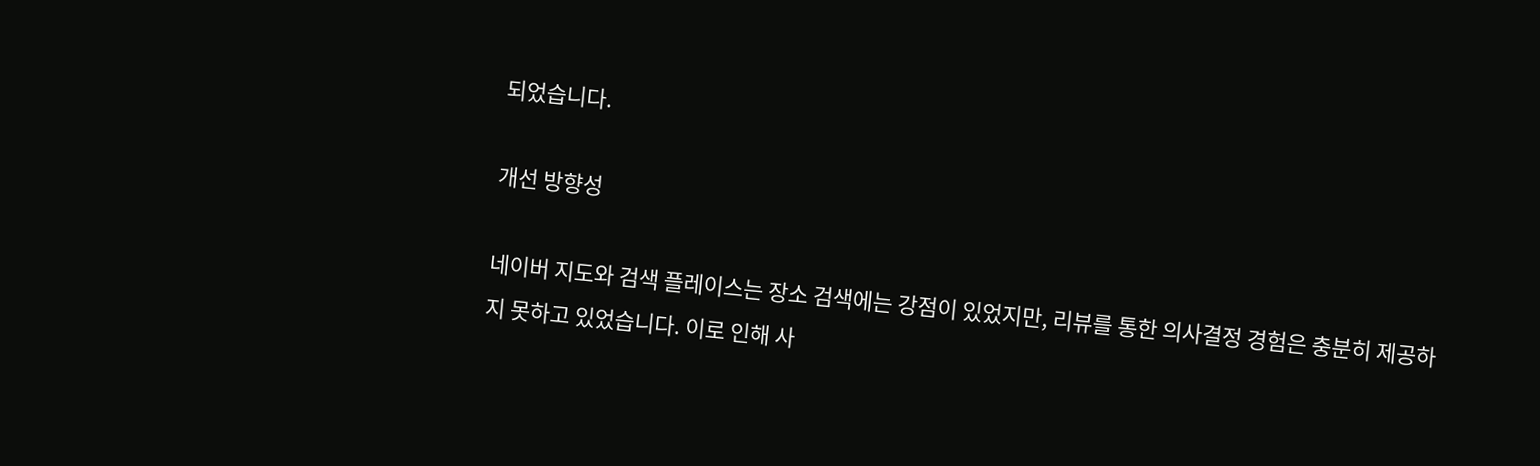되었습니다.

개선 방향성

네이버 지도와 검색 플레이스는 장소 검색에는 강점이 있었지만, 리뷰를 통한 의사결정 경험은 충분히 제공하지 못하고 있었습니다. 이로 인해 사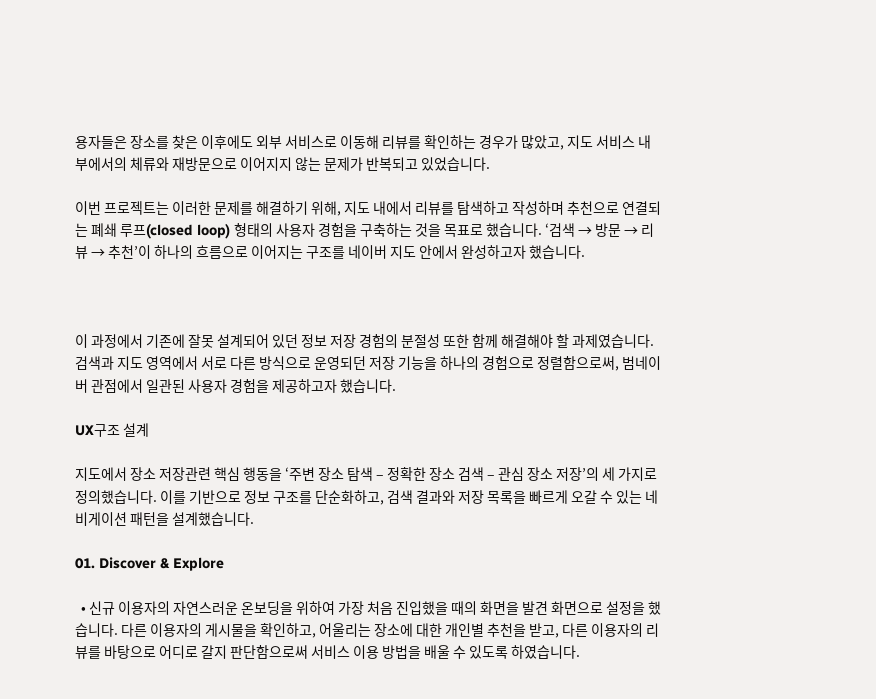용자들은 장소를 찾은 이후에도 외부 서비스로 이동해 리뷰를 확인하는 경우가 많았고, 지도 서비스 내부에서의 체류와 재방문으로 이어지지 않는 문제가 반복되고 있었습니다.

이번 프로젝트는 이러한 문제를 해결하기 위해, 지도 내에서 리뷰를 탐색하고 작성하며 추천으로 연결되는 폐쇄 루프(closed loop) 형태의 사용자 경험을 구축하는 것을 목표로 했습니다. ‘검색 → 방문 → 리뷰 → 추천’이 하나의 흐름으로 이어지는 구조를 네이버 지도 안에서 완성하고자 했습니다.



이 과정에서 기존에 잘못 설계되어 있던 정보 저장 경험의 분절성 또한 함께 해결해야 할 과제였습니다. 검색과 지도 영역에서 서로 다른 방식으로 운영되던 저장 기능을 하나의 경험으로 정렬함으로써, 범네이버 관점에서 일관된 사용자 경험을 제공하고자 했습니다.

UX구조 설계

지도에서 장소 저장관련 핵심 행동을 ‘주변 장소 탐색 – 정확한 장소 검색 – 관심 장소 저장’의 세 가지로 정의했습니다. 이를 기반으로 정보 구조를 단순화하고, 검색 결과와 저장 목록을 빠르게 오갈 수 있는 네비게이션 패턴을 설계했습니다.

01. Discover & Explore

  • 신규 이용자의 자연스러운 온보딩을 위하여 가장 처음 진입했을 때의 화면을 발견 화면으로 설정을 했습니다. 다른 이용자의 게시물을 확인하고, 어울리는 장소에 대한 개인별 추천을 받고, 다른 이용자의 리뷰를 바탕으로 어디로 갈지 판단함으로써 서비스 이용 방법을 배울 수 있도록 하였습니다.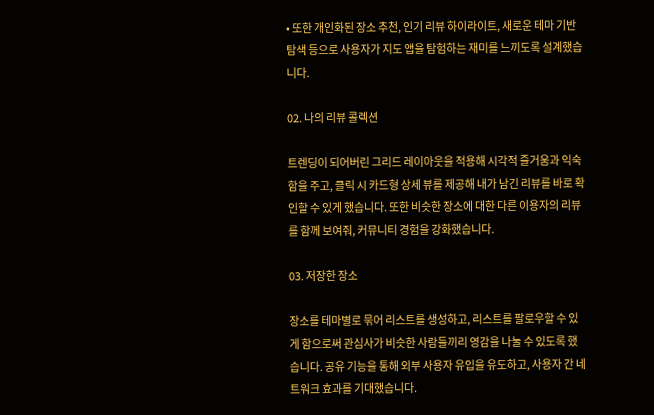• 또한 개인화된 장소 추천, 인기 리뷰 하이라이트, 새로운 테마 기반 탐색 등으로 사용자가 지도 앱을 탐험하는 재미를 느끼도록 설계했습니다.

02. 나의 리뷰 콜렉션

트렌딩이 되어버린 그리드 레이아웃을 적용해 시각적 즐거움과 익숙함을 주고, 클릭 시 카드형 상세 뷰를 제공해 내가 남긴 리뷰를 바로 확인할 수 있게 했습니다. 또한 비슷한 장소에 대한 다른 이용자의 리뷰를 함께 보여줘, 커뮤니티 경험을 강화했습니다.

03. 저장한 장소

장소를 테마별로 묶어 리스트를 생성하고, 리스트를 팔로우할 수 있게 함으로써 관심사가 비슷한 사람들끼리 영감을 나눌 수 있도록 했습니다. 공유 기능을 통해 외부 사용자 유입을 유도하고, 사용자 간 네트워크 효과를 기대했습니다.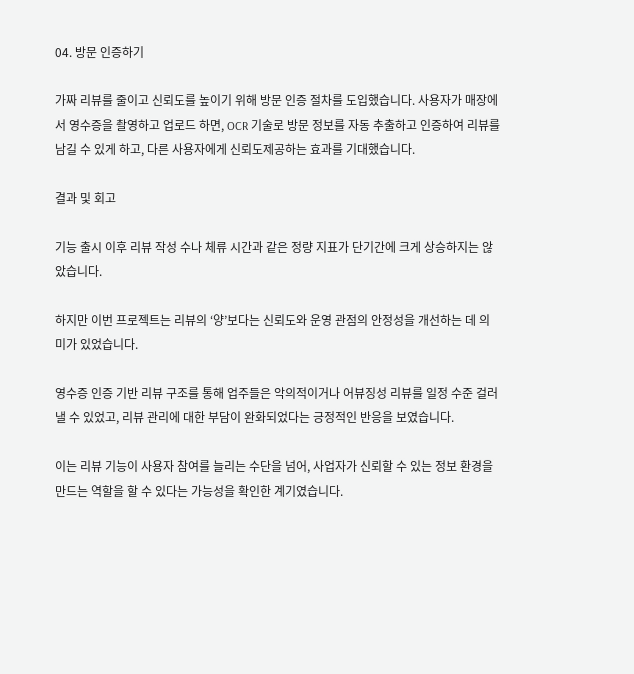04. 방문 인증하기

가짜 리뷰를 줄이고 신뢰도를 높이기 위해 방문 인증 절차를 도입했습니다. 사용자가 매장에서 영수증을 촬영하고 업로드 하면, OCR 기술로 방문 정보를 자동 추출하고 인증하여 리뷰를 남길 수 있게 하고, 다른 사용자에게 신뢰도제공하는 효과를 기대했습니다.

결과 및 회고

기능 출시 이후 리뷰 작성 수나 체류 시간과 같은 정량 지표가 단기간에 크게 상승하지는 않았습니다.

하지만 이번 프로젝트는 리뷰의 ‘양’보다는 신뢰도와 운영 관점의 안정성을 개선하는 데 의미가 있었습니다.

영수증 인증 기반 리뷰 구조를 통해 업주들은 악의적이거나 어뷰징성 리뷰를 일정 수준 걸러낼 수 있었고, 리뷰 관리에 대한 부담이 완화되었다는 긍정적인 반응을 보였습니다.

이는 리뷰 기능이 사용자 참여를 늘리는 수단을 넘어, 사업자가 신뢰할 수 있는 정보 환경을 만드는 역할을 할 수 있다는 가능성을 확인한 계기였습니다.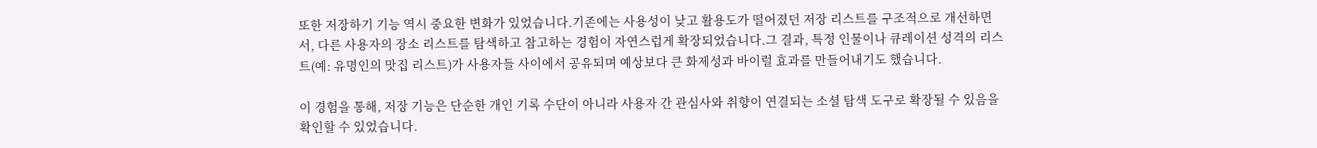또한 저장하기 기능 역시 중요한 변화가 있었습니다.기존에는 사용성이 낮고 활용도가 떨어졌던 저장 리스트를 구조적으로 개선하면서, 다른 사용자의 장소 리스트를 탐색하고 참고하는 경험이 자연스럽게 확장되었습니다.그 결과, 특정 인물이나 큐레이션 성격의 리스트(예: 유명인의 맛집 리스트)가 사용자들 사이에서 공유되며 예상보다 큰 화제성과 바이럴 효과를 만들어내기도 했습니다.

이 경험을 통해, 저장 기능은 단순한 개인 기록 수단이 아니라 사용자 간 관심사와 취향이 연결되는 소셜 탐색 도구로 확장될 수 있음을 확인할 수 있었습니다.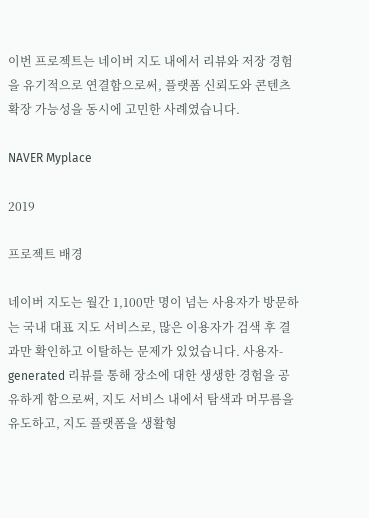이번 프로젝트는 네이버 지도 내에서 리뷰와 저장 경험을 유기적으로 연결함으로써, 플랫폼 신뢰도와 콘텐츠 확장 가능성을 동시에 고민한 사례였습니다.

NAVER Myplace

2019

프로젝트 배경

네이버 지도는 월간 1,100만 명이 넘는 사용자가 방문하는 국내 대표 지도 서비스로, 많은 이용자가 검색 후 결과만 확인하고 이탈하는 문제가 있었습니다. 사용자-generated 리뷰를 통해 장소에 대한 생생한 경험을 공유하게 함으로써, 지도 서비스 내에서 탐색과 머무름을 유도하고, 지도 플랫폼을 생활형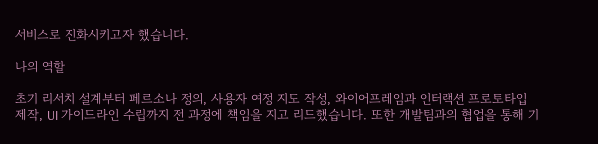서비스로 진화시키고자 했습니다.

나의 역할

초기 리서치 설계부터 페르소나 정의, 사용자 여정 지도 작성, 와이어프레임과 인터랙션 프로토타입 제작, UI 가이드라인 수립까지 전 과정에 책임을 지고 리드했습니다. 또한 개발팀과의 협업을 통해 기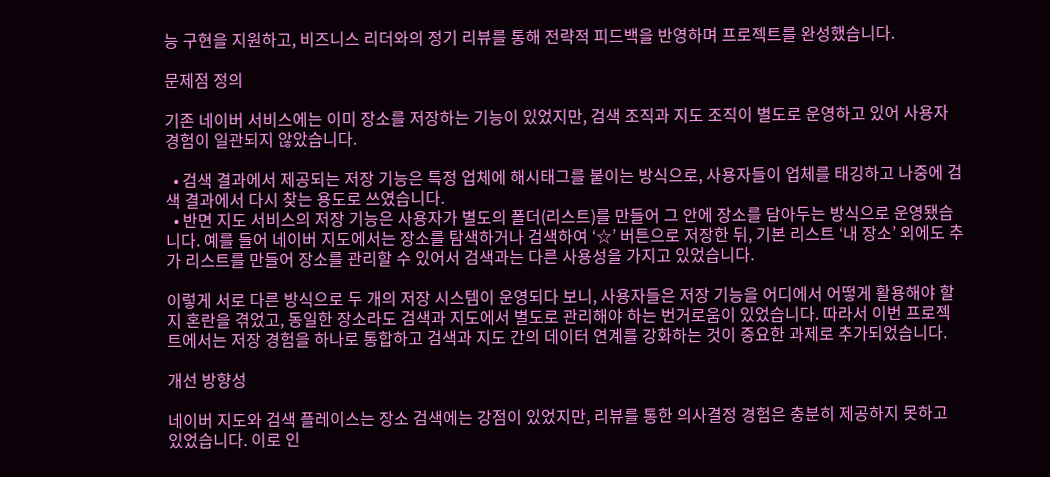능 구현을 지원하고, 비즈니스 리더와의 정기 리뷰를 통해 전략적 피드백을 반영하며 프로젝트를 완성했습니다.

문제점 정의

기존 네이버 서비스에는 이미 장소를 저장하는 기능이 있었지만, 검색 조직과 지도 조직이 별도로 운영하고 있어 사용자 경험이 일관되지 않았습니다.

  • 검색 결과에서 제공되는 저장 기능은 특정 업체에 해시태그를 붙이는 방식으로, 사용자들이 업체를 태깅하고 나중에 검색 결과에서 다시 찾는 용도로 쓰였습니다.
  • 반면 지도 서비스의 저장 기능은 사용자가 별도의 폴더(리스트)를 만들어 그 안에 장소를 담아두는 방식으로 운영됐습니다. 예를 들어 네이버 지도에서는 장소를 탐색하거나 검색하여 ‘☆’ 버튼으로 저장한 뒤, 기본 리스트 ‘내 장소’ 외에도 추가 리스트를 만들어 장소를 관리할 수 있어서 검색과는 다른 사용성을 가지고 있었습니다.

이렇게 서로 다른 방식으로 두 개의 저장 시스템이 운영되다 보니, 사용자들은 저장 기능을 어디에서 어떻게 활용해야 할지 혼란을 겪었고, 동일한 장소라도 검색과 지도에서 별도로 관리해야 하는 번거로움이 있었습니다. 따라서 이번 프로젝트에서는 저장 경험을 하나로 통합하고 검색과 지도 간의 데이터 연계를 강화하는 것이 중요한 과제로 추가되었습니다.

개선 방향성

네이버 지도와 검색 플레이스는 장소 검색에는 강점이 있었지만, 리뷰를 통한 의사결정 경험은 충분히 제공하지 못하고 있었습니다. 이로 인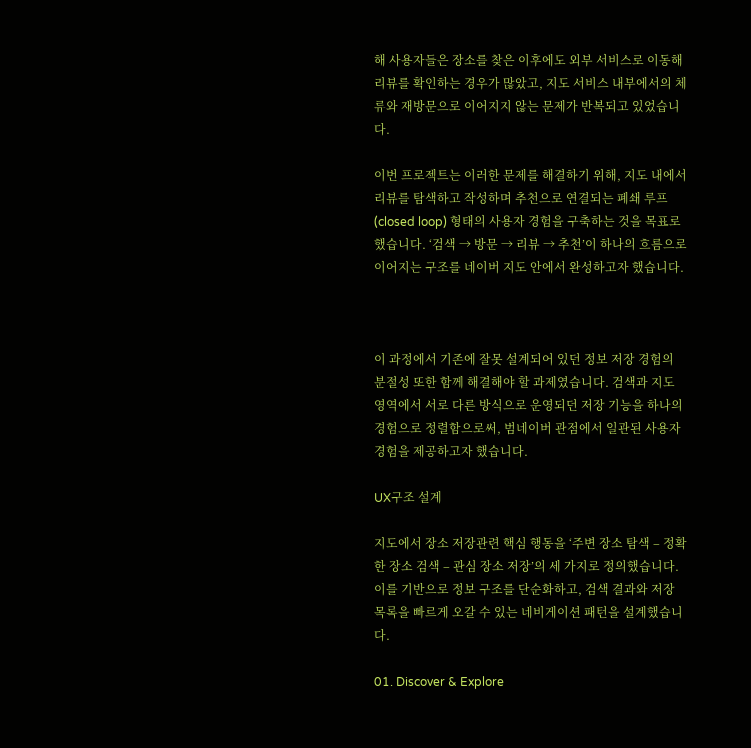해 사용자들은 장소를 찾은 이후에도 외부 서비스로 이동해 리뷰를 확인하는 경우가 많았고, 지도 서비스 내부에서의 체류와 재방문으로 이어지지 않는 문제가 반복되고 있었습니다.

이번 프로젝트는 이러한 문제를 해결하기 위해, 지도 내에서 리뷰를 탐색하고 작성하며 추천으로 연결되는 폐쇄 루프(closed loop) 형태의 사용자 경험을 구축하는 것을 목표로 했습니다. ‘검색 → 방문 → 리뷰 → 추천’이 하나의 흐름으로 이어지는 구조를 네이버 지도 안에서 완성하고자 했습니다.



이 과정에서 기존에 잘못 설계되어 있던 정보 저장 경험의 분절성 또한 함께 해결해야 할 과제였습니다. 검색과 지도 영역에서 서로 다른 방식으로 운영되던 저장 기능을 하나의 경험으로 정렬함으로써, 범네이버 관점에서 일관된 사용자 경험을 제공하고자 했습니다.

UX구조 설계

지도에서 장소 저장관련 핵심 행동을 ‘주변 장소 탐색 – 정확한 장소 검색 – 관심 장소 저장’의 세 가지로 정의했습니다. 이를 기반으로 정보 구조를 단순화하고, 검색 결과와 저장 목록을 빠르게 오갈 수 있는 네비게이션 패턴을 설계했습니다.

01. Discover & Explore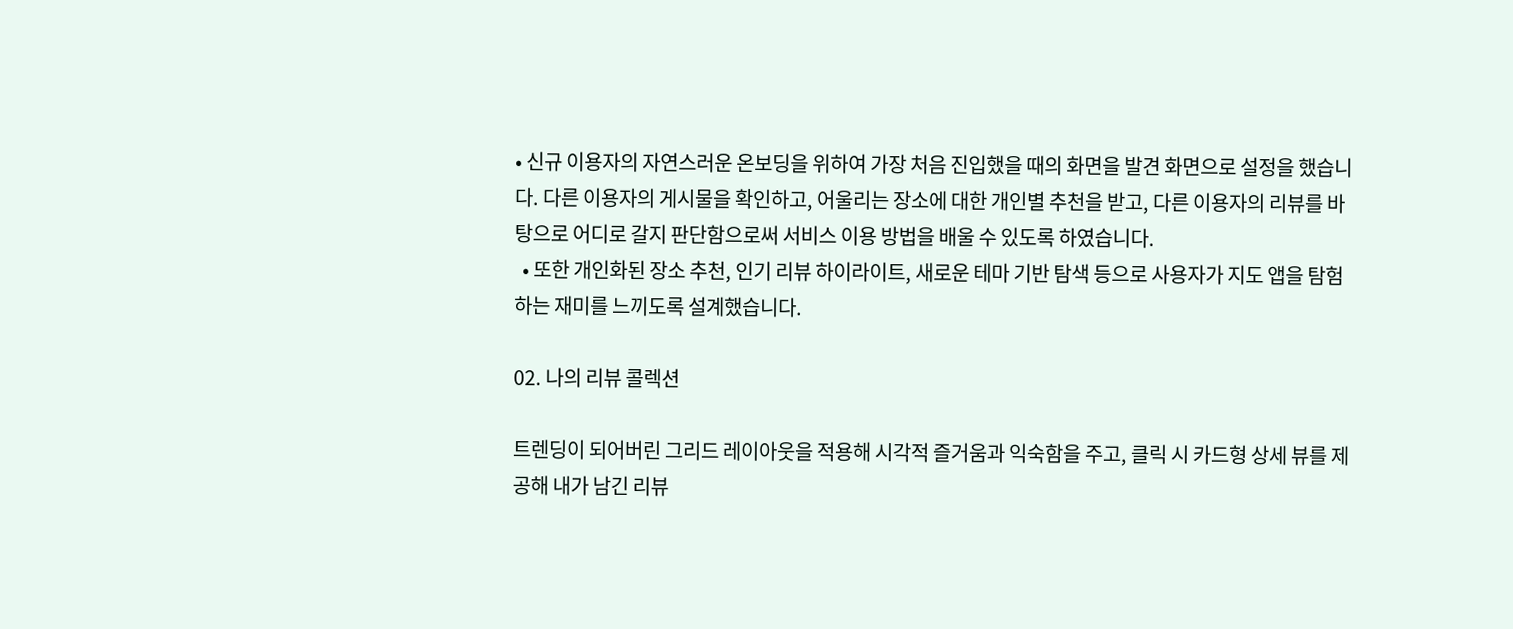• 신규 이용자의 자연스러운 온보딩을 위하여 가장 처음 진입했을 때의 화면을 발견 화면으로 설정을 했습니다. 다른 이용자의 게시물을 확인하고, 어울리는 장소에 대한 개인별 추천을 받고, 다른 이용자의 리뷰를 바탕으로 어디로 갈지 판단함으로써 서비스 이용 방법을 배울 수 있도록 하였습니다.
  • 또한 개인화된 장소 추천, 인기 리뷰 하이라이트, 새로운 테마 기반 탐색 등으로 사용자가 지도 앱을 탐험하는 재미를 느끼도록 설계했습니다.

02. 나의 리뷰 콜렉션

트렌딩이 되어버린 그리드 레이아웃을 적용해 시각적 즐거움과 익숙함을 주고, 클릭 시 카드형 상세 뷰를 제공해 내가 남긴 리뷰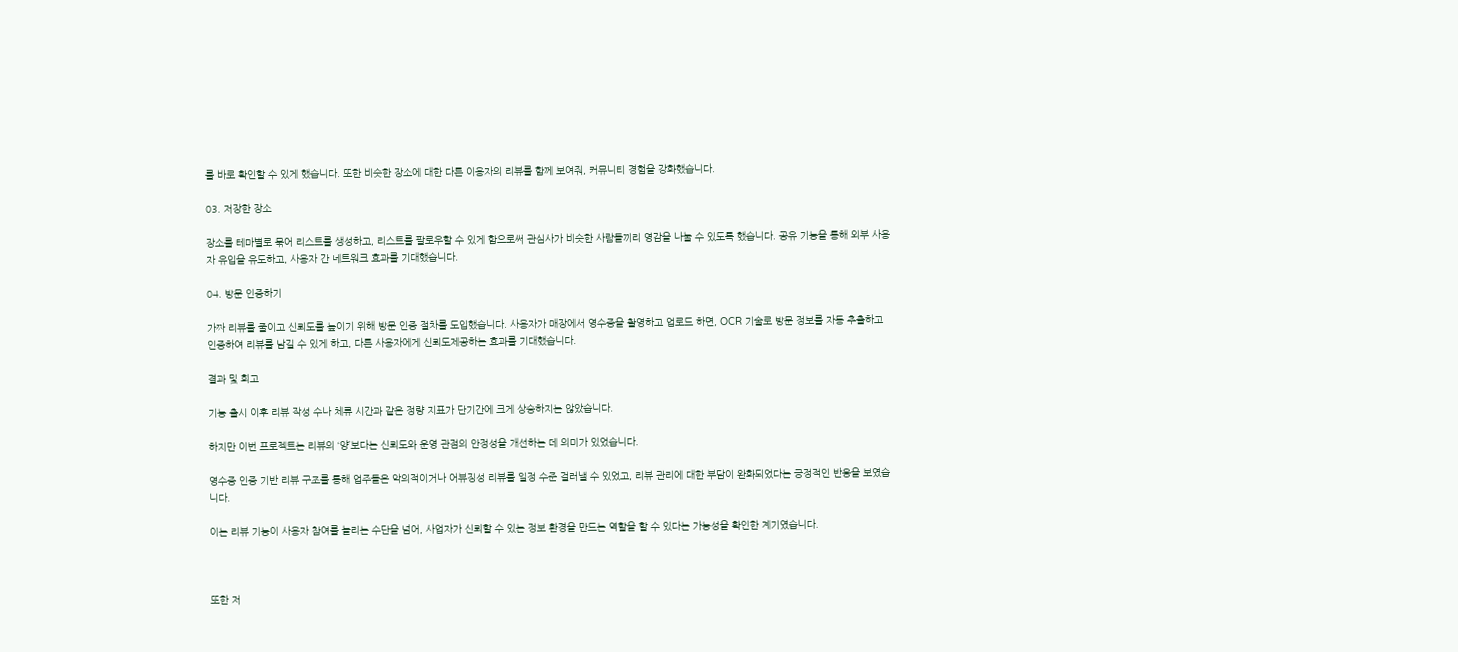를 바로 확인할 수 있게 했습니다. 또한 비슷한 장소에 대한 다른 이용자의 리뷰를 함께 보여줘, 커뮤니티 경험을 강화했습니다.

03. 저장한 장소

장소를 테마별로 묶어 리스트를 생성하고, 리스트를 팔로우할 수 있게 함으로써 관심사가 비슷한 사람들끼리 영감을 나눌 수 있도록 했습니다. 공유 기능을 통해 외부 사용자 유입을 유도하고, 사용자 간 네트워크 효과를 기대했습니다.

04. 방문 인증하기

가짜 리뷰를 줄이고 신뢰도를 높이기 위해 방문 인증 절차를 도입했습니다. 사용자가 매장에서 영수증을 촬영하고 업로드 하면, OCR 기술로 방문 정보를 자동 추출하고 인증하여 리뷰를 남길 수 있게 하고, 다른 사용자에게 신뢰도제공하는 효과를 기대했습니다.

결과 및 회고

기능 출시 이후 리뷰 작성 수나 체류 시간과 같은 정량 지표가 단기간에 크게 상승하지는 않았습니다.

하지만 이번 프로젝트는 리뷰의 ‘양’보다는 신뢰도와 운영 관점의 안정성을 개선하는 데 의미가 있었습니다.

영수증 인증 기반 리뷰 구조를 통해 업주들은 악의적이거나 어뷰징성 리뷰를 일정 수준 걸러낼 수 있었고, 리뷰 관리에 대한 부담이 완화되었다는 긍정적인 반응을 보였습니다.

이는 리뷰 기능이 사용자 참여를 늘리는 수단을 넘어, 사업자가 신뢰할 수 있는 정보 환경을 만드는 역할을 할 수 있다는 가능성을 확인한 계기였습니다.



또한 저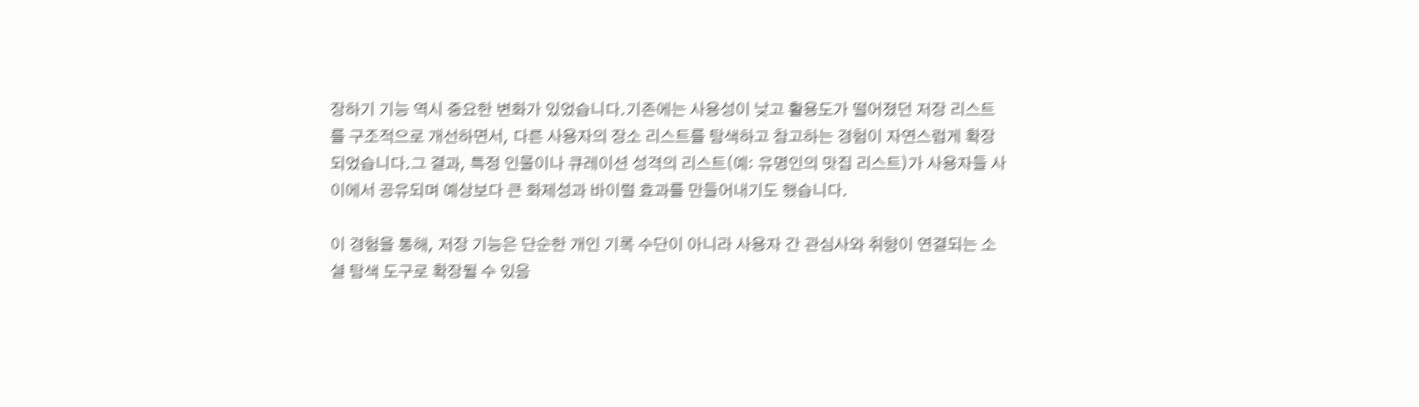장하기 기능 역시 중요한 변화가 있었습니다.기존에는 사용성이 낮고 활용도가 떨어졌던 저장 리스트를 구조적으로 개선하면서, 다른 사용자의 장소 리스트를 탐색하고 참고하는 경험이 자연스럽게 확장되었습니다.그 결과, 특정 인물이나 큐레이션 성격의 리스트(예: 유명인의 맛집 리스트)가 사용자들 사이에서 공유되며 예상보다 큰 화제성과 바이럴 효과를 만들어내기도 했습니다.

이 경험을 통해, 저장 기능은 단순한 개인 기록 수단이 아니라 사용자 간 관심사와 취향이 연결되는 소셜 탐색 도구로 확장될 수 있음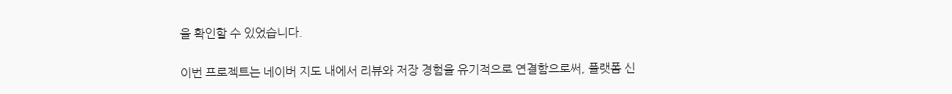을 확인할 수 있었습니다.

이번 프로젝트는 네이버 지도 내에서 리뷰와 저장 경험을 유기적으로 연결함으로써, 플랫폼 신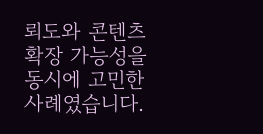뢰도와 콘텐츠 확장 가능성을 동시에 고민한 사례였습니다.